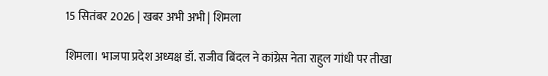15 सितंबर 2026 | खबर अभी अभी | शिमला

शिमला। भाजपा प्रदेश अध्यक्ष डॉ. राजीव बिंदल ने कांग्रेस नेता राहुल गांधी पर तीखा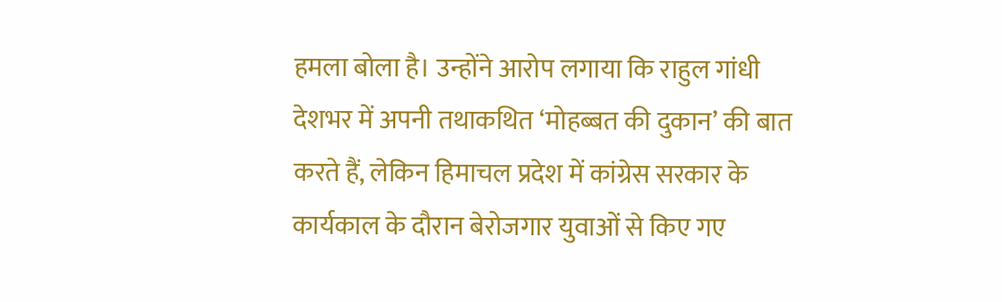हमला बोला है। उन्होंने आरोप लगाया कि राहुल गांधी देशभर में अपनी तथाकथित ‘मोहब्बत की दुकान’ की बात करते हैं, लेकिन हिमाचल प्रदेश में कांग्रेस सरकार के कार्यकाल के दौरान बेरोजगार युवाओं से किए गए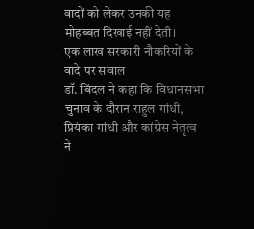वादों को लेकर उनकी यह मोहब्बत दिखाई नहीं देती।
एक लाख सरकारी नौकरियों के वादे पर सवाल
डॉ. बिंदल ने कहा कि विधानसभा चुनाव के दौरान राहुल गांधी, प्रियंका गांधी और कांग्रेस नेतृत्व ने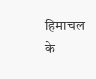हिमाचल के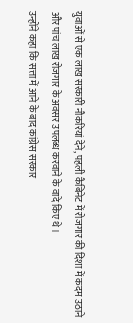युवाओं से एक लाख सरकारी नौकरियां देने, पहली कैबिनेट में रोजगार की दिशा में कदम उठाने और पांच लाख रोजगार के अवसर उपलब्ध करवाने के वादे किए थे।
उन्होंने कहा कि सत्ता में आने के बाद कांग्रेस सरकार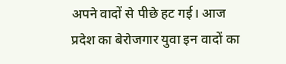अपने वादों से पीछे हट गई। आज प्रदेश का बेरोजगार युवा इन वादों का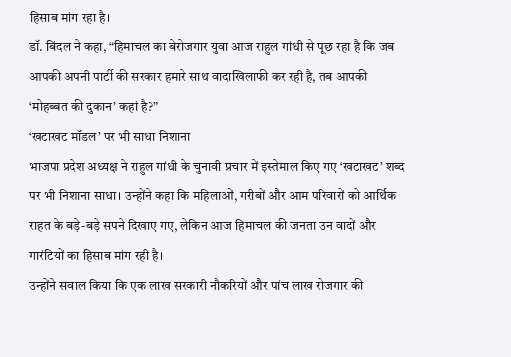हिसाब मांग रहा है।
डॉ. बिंदल ने कहा, “हिमाचल का बेरोजगार युवा आज राहुल गांधी से पूछ रहा है कि जब आपकी अपनी पार्टी की सरकार हमारे साथ वादाखिलाफी कर रही है, तब आपकी ‘मोहब्बत की दुकान’ कहां है?”
‘खटाखट मॉडल’ पर भी साधा निशाना
भाजपा प्रदेश अध्यक्ष ने राहुल गांधी के चुनावी प्रचार में इस्तेमाल किए गए ‘खटाखट’ शब्द पर भी निशाना साधा। उन्होंने कहा कि महिलाओं, गरीबों और आम परिवारों को आर्थिक राहत के बड़े-बड़े सपने दिखाए गए, लेकिन आज हिमाचल की जनता उन वादों और गारंटियों का हिसाब मांग रही है।
उन्होंने सवाल किया कि एक लाख सरकारी नौकरियों और पांच लाख रोजगार की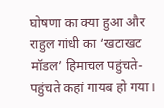घोषणा का क्या हुआ और राहुल गांधी का ‘खटाखट मॉडल’ हिमाचल पहुंचते-पहुंचते कहां गायब हो गया।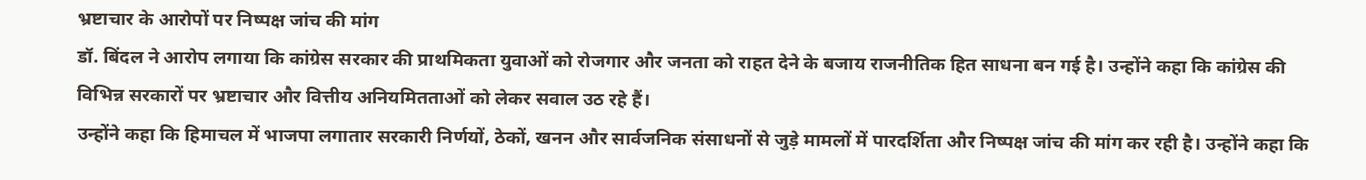भ्रष्टाचार के आरोपों पर निष्पक्ष जांच की मांग
डॉ. बिंदल ने आरोप लगाया कि कांग्रेस सरकार की प्राथमिकता युवाओं को रोजगार और जनता को राहत देने के बजाय राजनीतिक हित साधना बन गई है। उन्होंने कहा कि कांग्रेस की विभिन्न सरकारों पर भ्रष्टाचार और वित्तीय अनियमितताओं को लेकर सवाल उठ रहे हैं।
उन्होंने कहा कि हिमाचल में भाजपा लगातार सरकारी निर्णयों, ठेकों, खनन और सार्वजनिक संसाधनों से जुड़े मामलों में पारदर्शिता और निष्पक्ष जांच की मांग कर रही है। उन्होंने कहा कि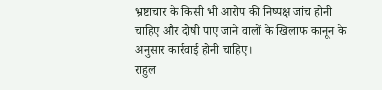भ्रष्टाचार के किसी भी आरोप की निष्पक्ष जांच होनी चाहिए और दोषी पाए जाने वालों के खिलाफ कानून के अनुसार कार्रवाई होनी चाहिए।
राहुल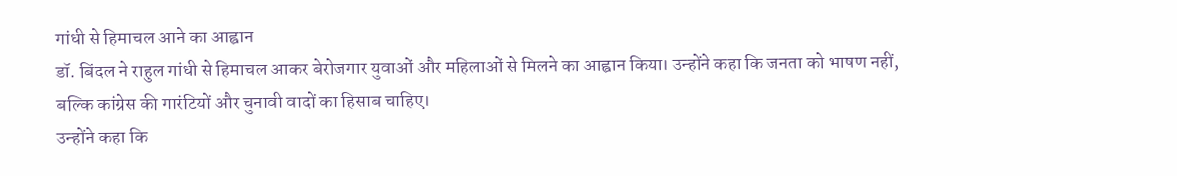गांधी से हिमाचल आने का आह्वान
डॉ. बिंदल ने राहुल गांधी से हिमाचल आकर बेरोजगार युवाओं और महिलाओं से मिलने का आह्वान किया। उन्होंने कहा कि जनता को भाषण नहीं, बल्कि कांग्रेस की गारंटियों और चुनावी वादों का हिसाब चाहिए।
उन्होंने कहा कि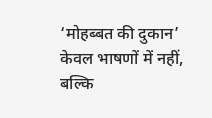‘मोहब्बत की दुकान’ केवल भाषणों में नहीं, बल्कि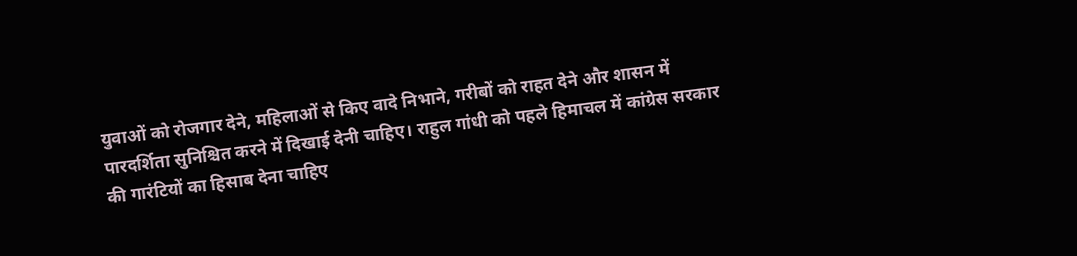युवाओं को रोजगार देने, महिलाओं से किए वादे निभाने, गरीबों को राहत देने और शासन में पारदर्शिता सुनिश्चित करने में दिखाई देनी चाहिए। राहुल गांधी को पहले हिमाचल में कांग्रेस सरकार की गारंटियों का हिसाब देना चाहिए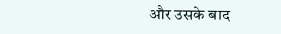और उसके बाद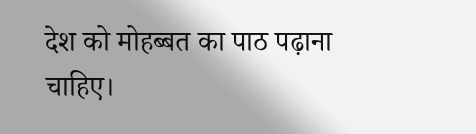देश को मोहब्बत का पाठ पढ़ाना चाहिए।